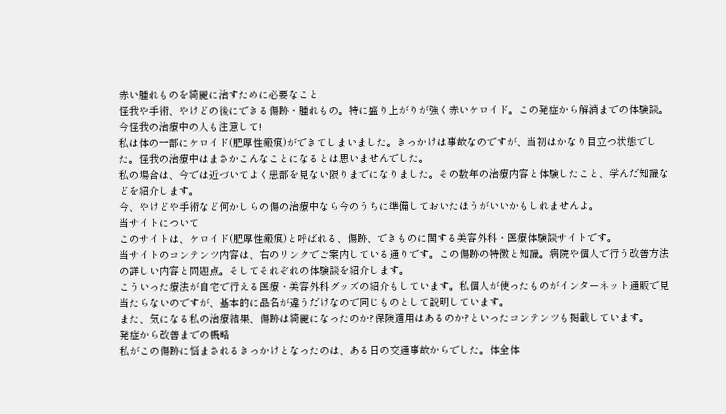赤い腫れものを綺麗に治すために必要なこと
怪我や手術、やけどの後にできる傷跡・腫れもの。特に盛り上がりが強く赤いケロイド。この発症から解消までの体験談。
今怪我の治療中の人も注意して!
私は体の一部にケロイド(肥厚性瘢痕)ができてしまいました。きっかけは事故なのですが、当初はかなり目立つ状態でした。怪我の治療中はまさかこんなことになるとは思いませんでした。
私の場合は、今では近づいてよく患部を見ない限りまでになりました。その数年の治療内容と体験したこと、学んだ知識などを紹介します。
今、やけどや手術など何かしらの傷の治療中なら今のうちに準備しておいたほうがいいかもしれませんよ。
当サイトについて
このサイトは、ケロイド(肥厚性瘢痕)と呼ばれる、傷跡、できものに関する美容外科・医療体験談サイトです。
当サイトのコンテンツ内容は、右のリンクでご案内している通りです。この傷跡の特徴と知識。病院や個人で行う改善方法の詳しい内容と問題点。そしてそれぞれの体験談を紹介します。
こういった療法が自宅で行える医療・美容外科グッズの紹介もしています。私個人が使ったものがインターネット通販で見当たらないのですが、基本的に品名が違うだけなので同じものとして説明しています。
また、気になる私の治療結果、傷跡は綺麗になったのか?保険適用はあるのか?といったコンテンツも掲載しています。
発症から改善までの概略
私がこの傷跡に悩まされるきっかけとなったのは、ある日の交通事故からでした。体全体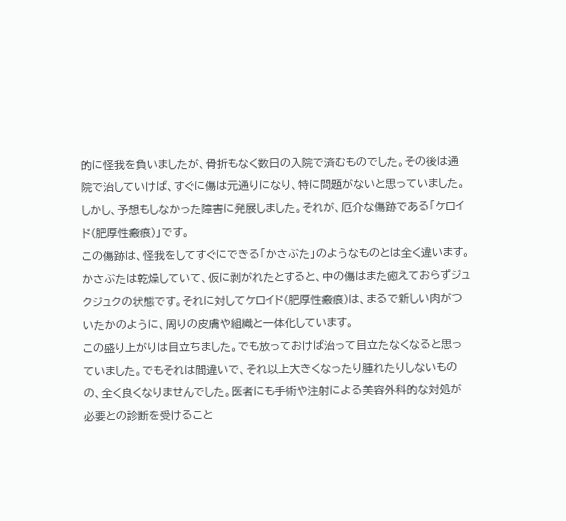的に怪我を負いましたが、骨折もなく数日の入院で済むものでした。その後は通院で治していけば、すぐに傷は元通りになり、特に問題がないと思っていました。
しかし、予想もしなかった障害に発展しました。それが、厄介な傷跡である「ケロイド(肥厚性瘢痕)」です。
この傷跡は、怪我をしてすぐにできる「かさぶた」のようなものとは全く違います。かさぶたは乾燥していて、仮に剥がれたとすると、中の傷はまた癒えておらずジュクジュクの状態です。それに対してケロイド(肥厚性瘢痕)は、まるで新しい肉がついたかのように、周りの皮膚や組織と一体化しています。
この盛り上がりは目立ちました。でも放っておけば治って目立たなくなると思っていました。でもそれは間違いで、それ以上大きくなったり腫れたりしないものの、全く良くなりませんでした。医者にも手術や注射による美容外科的な対処が必要との診断を受けること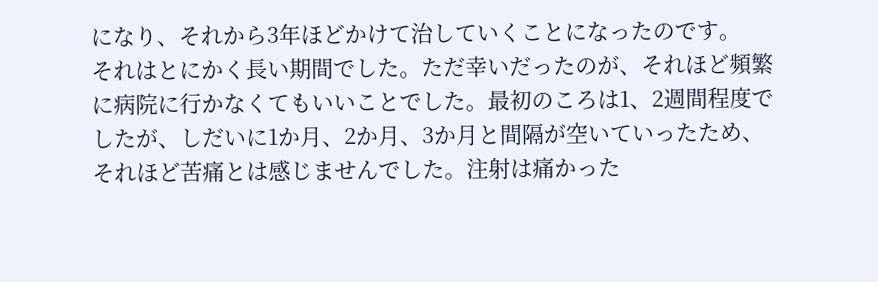になり、それから3年ほどかけて治していくことになったのです。
それはとにかく長い期間でした。ただ幸いだったのが、それほど頻繁に病院に行かなくてもいいことでした。最初のころは1、2週間程度でしたが、しだいに1か月、2か月、3か月と間隔が空いていったため、それほど苦痛とは感じませんでした。注射は痛かった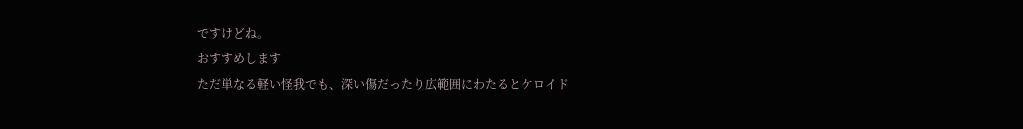ですけどね。
おすすめします
ただ単なる軽い怪我でも、深い傷だったり広範囲にわたるとケロイド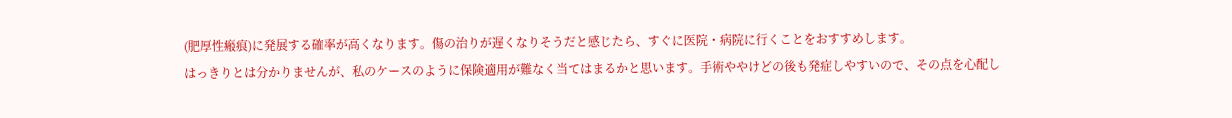(肥厚性瘢痕)に発展する確率が高くなります。傷の治りが遅くなりそうだと感じたら、すぐに医院・病院に行くことをおすすめします。
はっきりとは分かりませんが、私のケースのように保険適用が難なく当てはまるかと思います。手術ややけどの後も発症しやすいので、その点を心配し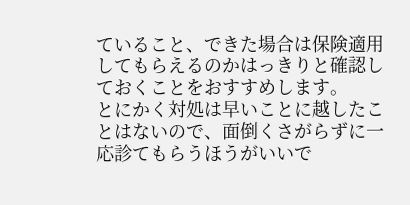ていること、できた場合は保険適用してもらえるのかはっきりと確認しておくことをおすすめします。
とにかく対処は早いことに越したことはないので、面倒くさがらずに一応診てもらうほうがいいで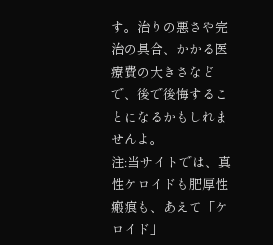す。治りの悪さや完治の具合、かかる医療費の大きさなどで、後で後悔することになるかもしれませんよ。
注:当サイトでは、真性ケロイドも肥厚性瘢痕も、あえて「ケロイド」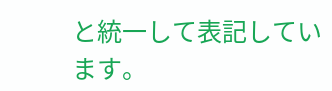と統一して表記しています。